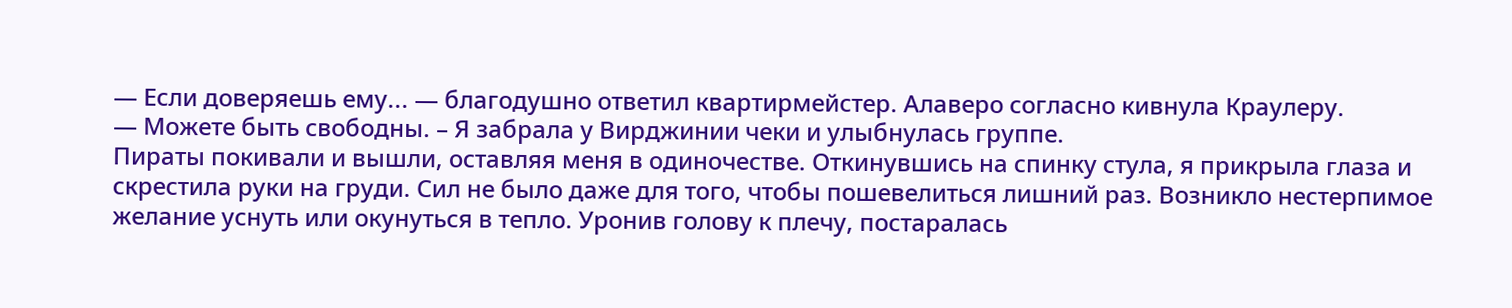— Если доверяешь ему... — благодушно ответил квартирмейстер. Алаверо согласно кивнула Краулеру.
— Можете быть свободны. – Я забрала у Вирджинии чеки и улыбнулась группе.
Пираты покивали и вышли, оставляя меня в одиночестве. Откинувшись на спинку стула, я прикрыла глаза и скрестила руки на груди. Сил не было даже для того, чтобы пошевелиться лишний раз. Возникло нестерпимое желание уснуть или окунуться в тепло. Уронив голову к плечу, постаралась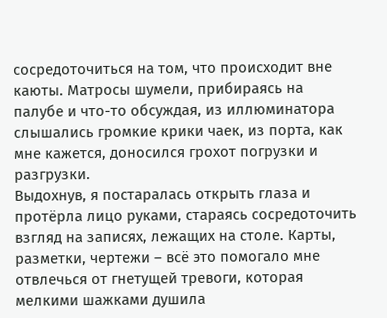сосредоточиться на том, что происходит вне каюты. Матросы шумели, прибираясь на палубе и что-то обсуждая, из иллюминатора слышались громкие крики чаек, из порта, как мне кажется, доносился грохот погрузки и разгрузки.
Выдохнув, я постаралась открыть глаза и протёрла лицо руками, стараясь сосредоточить взгляд на записях, лежащих на столе. Карты, разметки, чертежи – всё это помогало мне отвлечься от гнетущей тревоги, которая мелкими шажками душила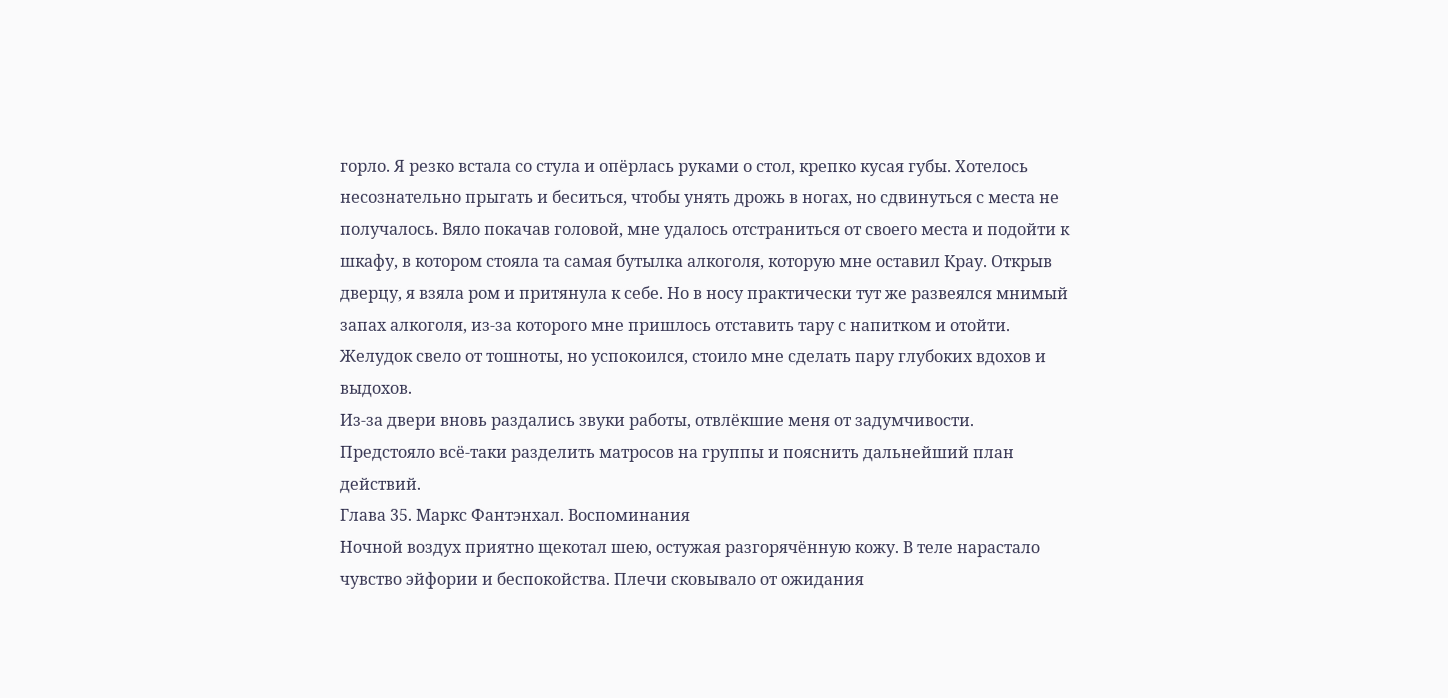горло. Я резко встала со стула и опёрлась руками о стол, крепко кусая губы. Хотелось несознательно прыгать и беситься, чтобы унять дрожь в ногах, но сдвинуться с места не получалось. Вяло покачав головой, мне удалось отстраниться от своего места и подойти к шкафу, в котором стояла та самая бутылка алкоголя, которую мне оставил Крау. Открыв дверцу, я взяла ром и притянула к себе. Но в носу практически тут же развеялся мнимый запах алкоголя, из-за которого мне пришлось отставить тару с напитком и отойти. Желудок свело от тошноты, но успокоился, стоило мне сделать пару глубоких вдохов и выдохов.
Из-за двери вновь раздались звуки работы, отвлёкшие меня от задумчивости.
Предстояло всё-таки разделить матросов на группы и пояснить дальнейший план действий.
Глава 35. Маркс Фантэнхал. Воспоминания
Ночной воздух приятно щекотал шею, остужая разгорячённую кожу. В теле нарастало чувство эйфории и беспокойства. Плечи сковывало от ожидания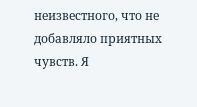неизвестного, что не добавляло приятных чувств. Я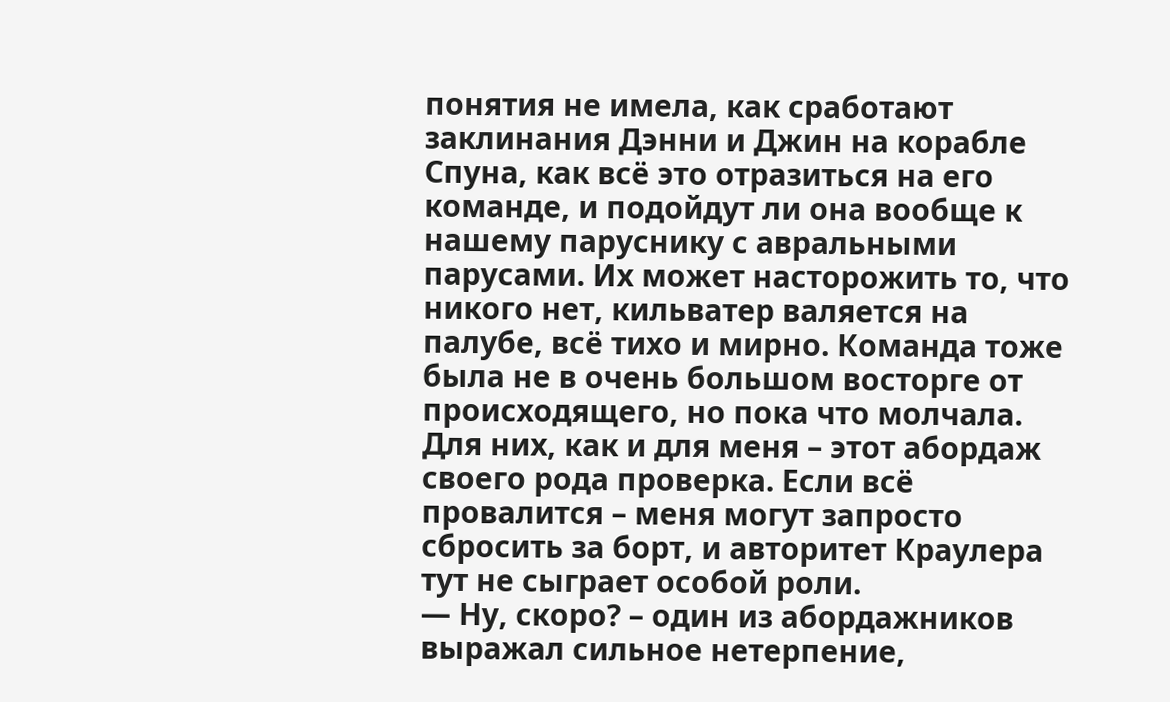понятия не имела, как сработают заклинания Дэнни и Джин на корабле Спуна, как всё это отразиться на его команде, и подойдут ли она вообще к нашему паруснику с авральными парусами. Их может насторожить то, что никого нет, кильватер валяется на палубе, всё тихо и мирно. Команда тоже была не в очень большом восторге от происходящего, но пока что молчала. Для них, как и для меня – этот абордаж своего рода проверка. Если всё провалится – меня могут запросто сбросить за борт, и авторитет Краулера тут не сыграет особой роли.
— Ну, скоро? – один из абордажников выражал сильное нетерпение,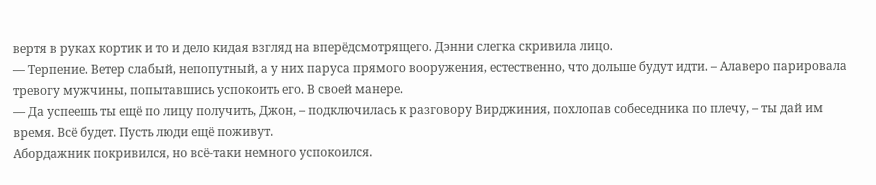вертя в руках кортик и то и дело кидая взгляд на вперёдсмотрящего. Дэнни слегка скривила лицо.
— Терпение. Ветер слабый, непопутный, а у них паруса прямого вооружения, естественно, что дольше будут идти. – Алаверо парировала тревогу мужчины, попытавшись успокоить его. В своей манере.
— Да успеешь ты ещё по лицу получить, Джон, – подключилась к разговору Вирджиния, похлопав собеседника по плечу, – ты дай им время. Всё будет. Пусть люди ещё поживут.
Абордажник покривился, но всё-таки немного успокоился.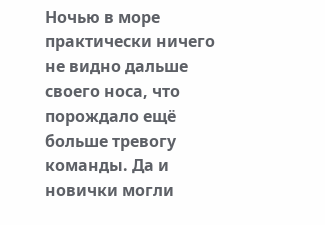Ночью в море практически ничего не видно дальше своего носа, что порождало ещё больше тревогу команды. Да и новички могли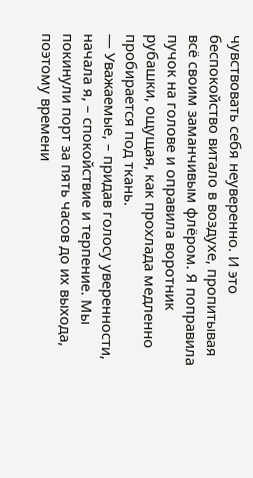чувствовать себя неуверенно. И это беспокойство витало в воздухе, пропитывая всё своим заманчивым флёром. Я поправила пучок на голове и оправила воротник рубашки, ощущая, как прохлада медленно пробирается под ткань.
— Уважаемые, – придав голосу уверенности, начала я, – спокойствие и терпение. Мы покинули порт за пять часов до их выхода, поэтому времени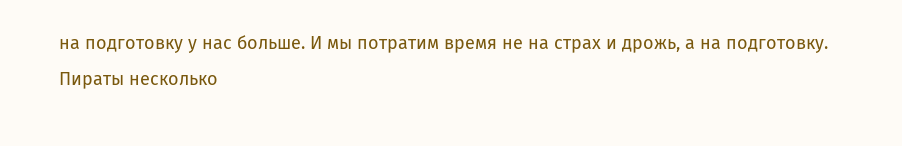на подготовку у нас больше. И мы потратим время не на страх и дрожь, а на подготовку.
Пираты несколько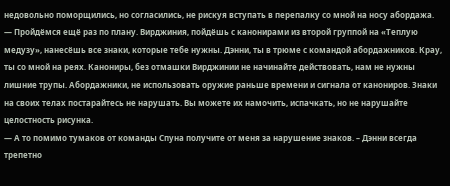недовольно поморщились, но согласились, не рискуя вступать в перепалку со мной на носу абордажа.
— Пройдёмся ещё раз по плану. Вирджиния, пойдёшь с канонирами из второй группой на «Теплую медузу», нанесёшь все знаки, которые тебе нужны. Дэнни, ты в трюме с командой абордажников. Крау, ты со мной на реях. Канониры, без отмашки Вирджинии не начинайте действовать, нам не нужны лишние трупы. Абордажники, не использовать оружие раньше времени и сигнала от канониров. Знаки на своих телах постарайтесь не нарушать. Вы можете их намочить, испачкать, но не нарушайте целостность рисунка.
— А то помимо тумаков от команды Спуна получите от меня за нарушение знаков. – Дэнни всегда трепетно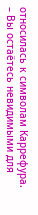относилась к символам Каррефура. – Вы остаётесь невидимыми для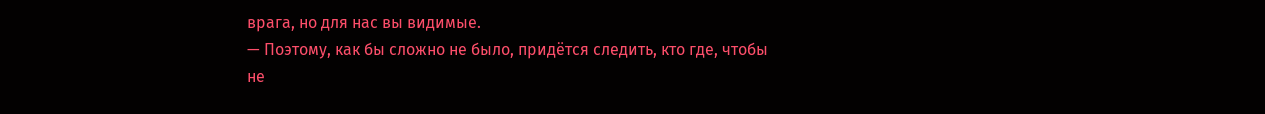врага, но для нас вы видимые.
— Поэтому, как бы сложно не было, придётся следить, кто где, чтобы не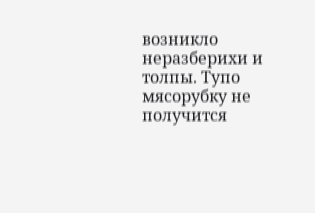возникло неразберихи и толпы. Тупо мясорубку не получится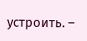устроить. –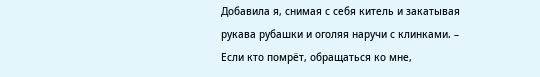Добавила я, снимая с себя китель и закатывая рукава рубашки и оголяя наручи с клинками. – Если кто помрёт, обращаться ко мне,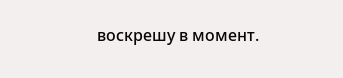воскрешу в момент.